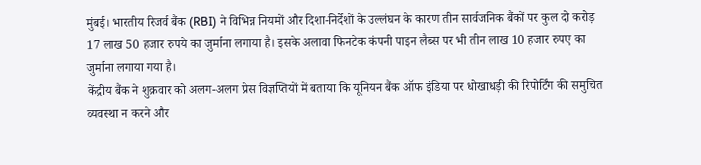मुंबई। भारतीय रिजर्व बैंक (RBI) ने विभिन्न नियमों और दिशा-निर्देशों के उल्लंघन के कारण तीन सार्वजनिक बैंकों पर कुल दो करोड़ 17 लाख 50 हजार रुपये का जुर्माना लगाया है। इसके अलावा फिनटेक कंपनी पाइन लैब्स पर भी तीन लाख 10 हजार रुपए का जुर्माना लगाया गया है।
केंद्रीय बैंक ने शुक्रवार को अलग-अलग प्रेस विज्ञप्तियों में बताया कि यूनियन बैंक ऑफ इंडिया पर धोखाधड़ी की रिपोर्टिंग की समुचित व्यवस्था न करने और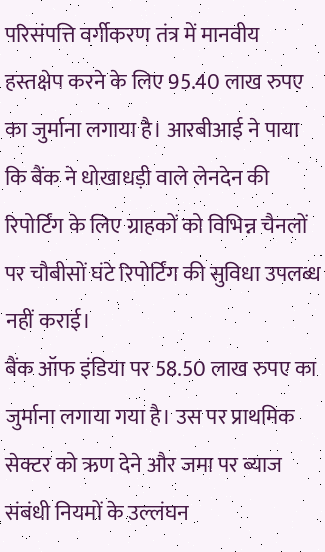परिसंपत्ति वर्गीकरण तंत्र में मानवीय हस्तक्षेप करने के लिए 95.40 लाख रुपए का जुर्माना लगाया है। आरबीआई ने पाया कि बैंक ने धोखाधड़ी वाले लेनदेन की रिपोर्टिंग के लिए ग्राहकों को विभिन्न चैनलों पर चौबीसों घंटे रिपोर्टिंग की सुविधा उपलब्ध नहीं कराई।
बैंक ऑफ इंडिया पर 58.50 लाख रुपए का जुर्माना लगाया गया है। उस पर प्राथमिक सेक्टर को ऋण देने और जमा पर ब्याज संबंधी नियमों के उल्लंघन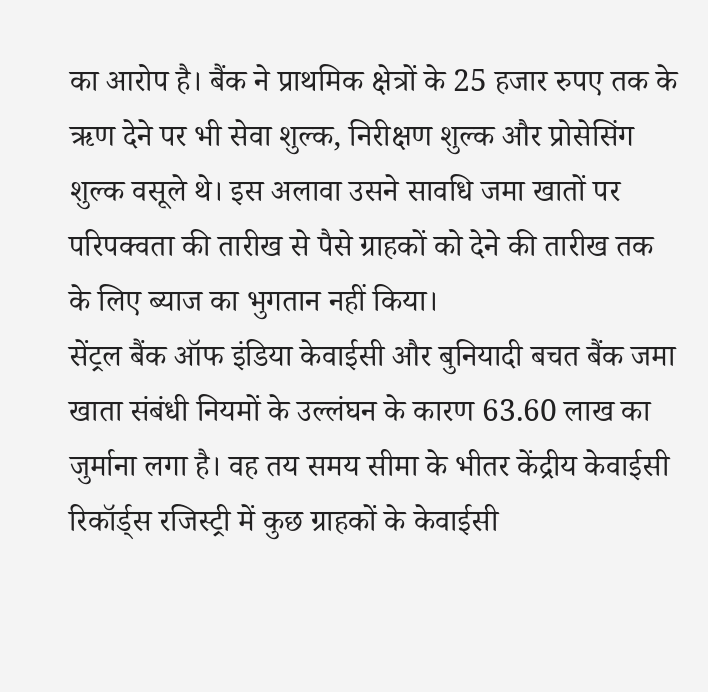का आरोप है। बैंक ने प्राथमिक क्षेत्रों के 25 हजार रुपए तक के ऋण देने पर भी सेवा शुल्क, निरीक्षण शुल्क और प्रोसेसिंग शुल्क वसूले थे। इस अलावा उसने सावधि जमा खातों पर परिपक्वता की तारीख से पैसे ग्राहकों को देने की तारीख तक के लिए ब्याज का भुगतान नहीं किया।
सेंट्रल बैंक ऑफ इंडिया केवाईसी और बुनियादी बचत बैंक जमा खाता संबंधी नियमों के उल्लंघन के कारण 63.60 लाख का जुर्माना लगा है। वह तय समय सीमा के भीतर केंद्रीय केवाईसी रिकॉर्ड्स रजिस्ट्री में कुछ ग्राहकों के केवाईसी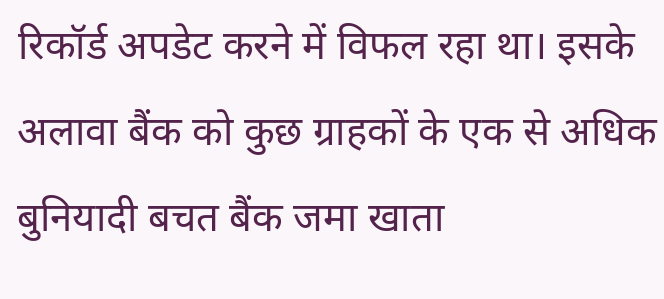रिकॉर्ड अपडेट करने में विफल रहा था। इसके अलावा बैंक को कुछ ग्राहकों के एक से अधिक बुनियादी बचत बैंक जमा खाता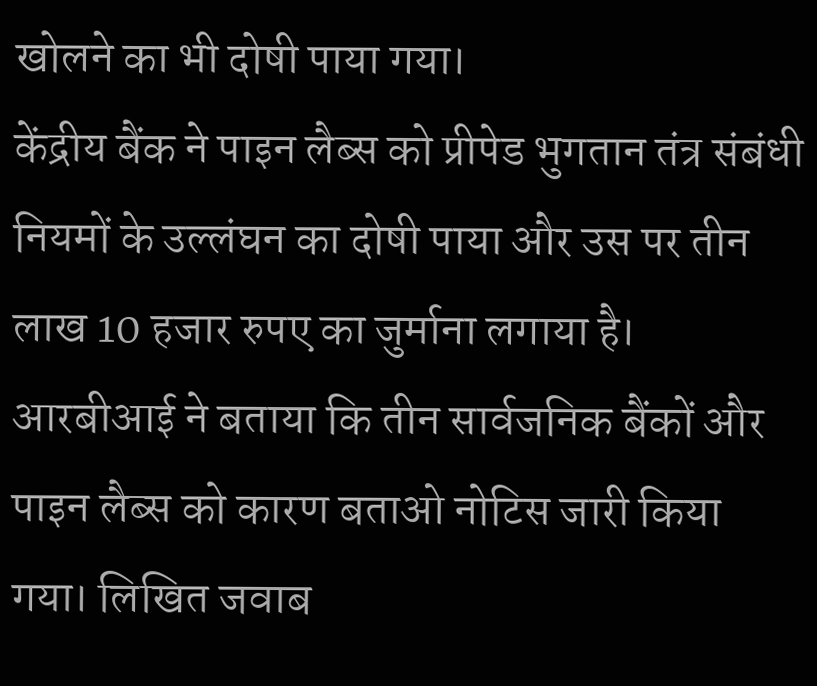खोलने का भी दोषी पाया गया।
केंद्रीय बैंक ने पाइन लैब्स को प्रीपेड भुगतान तंत्र संबंधी नियमों के उल्लंघन का दोषी पाया और उस पर तीन लाख 10 हजार रुपए का जुर्माना लगाया है।
आरबीआई ने बताया कि तीन सार्वजनिक बैंकों और पाइन लैब्स को कारण बताओ नोटिस जारी किया गया। लिखित जवाब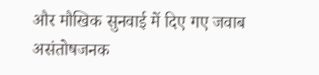और मौखिक सुनवाई में दिए गए जवाब असंतोषजनक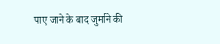पाए जाने के बाद जुर्माने की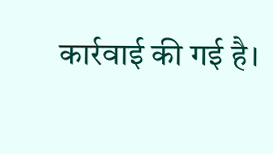कार्रवाई की गई है।